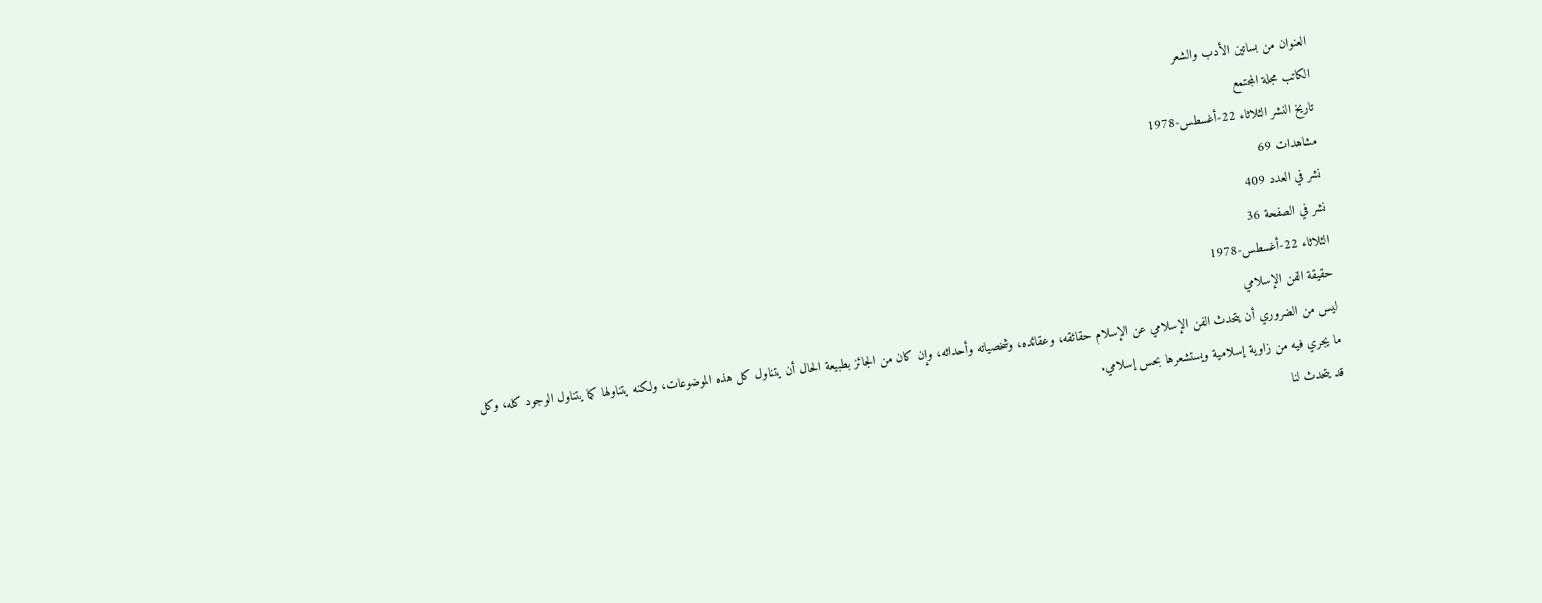العنوان من بساتين الأدب والشعر
الكاتب مجلة المجتمع
تاريخ النشر الثلاثاء 22-أغسطس-1978
مشاهدات 69
نشر في العدد 409
نشر في الصفحة 36
الثلاثاء 22-أغسطس-1978
حقيقة الفن الإسلامي
ليس من الضروري أن يتحدث الفن الإسلامي عن الإسلام حقائقه، وعقائده، وشخصياته وأحداثه، وإن كان من الجائز بطبيعة الحال أن يتناول كل هذه الموضوعات، ولكنه يتناولها كما يتناول الوجود كله، وكل ما يجري فيه من زاوية إسلامية ويستشعرها بحس إسلامي.
قد يتحدث لنا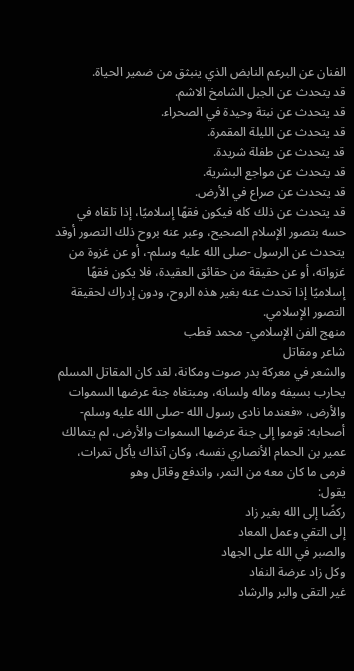الفنان عن البرعم النابض الذي ينبثق من ضمير الحياة.
قد يتحدث عن الجبل الشامخ الاشم.
قد يتحدث عن نبتة وحيدة في الصحراء.
قد يتحدث عن الليلة المقمرة.
قد يتحدث عن طفلة شريدة.
قد يتحدث عن مواجع البشرية.
قد يتحدث عن صراع في الأرض.
قد يتحدث عن ذلك كله فيكون فقهًا إسلاميًا، إذا تلقاه في حسه بتصور الإسلام الصحيح، وعبر عنه بروح ذلك التصور أوقد يتحدث عن الرسول -صلى الله عليه وسلم-، أو عن غزوة من غزواته، أو عن حقيقة من حقائق العقيدة، فلا يكون فقهًا إسلاميًا إذا تحدث عنه بغير هذه الروح، ودون إدراك لحقيقة التصور الإسلامي.
منهج الفن الإسلامي- محمد قطب
شاعر ومقاتل
والشعر في معركة بدر صوت ومكانة، لقد كان المقاتل المسلم يحارب بسيفه وماله ولسانه، ومبتغاه جنة عرضها السموات والأرض، «فعندما نادى رسول الله -صلى الله عليه وسلم- أصحابه: قوموا إلى جنة عرضها السموات والأرض، لم يتمالك عمير بن الحمام الأنصاري نفسه، وكان آنذاك يأكل تمرات، فرمى ما كان معه من التمر، واندفع وقاتل وهو
يقول:
ركضًا إلى الله بغير زاد
إلى التقي وعمل المعاد
والصبر في الله على الجهاد
وكل زاد عرضة النفاد
غير التقى والبر والرشاد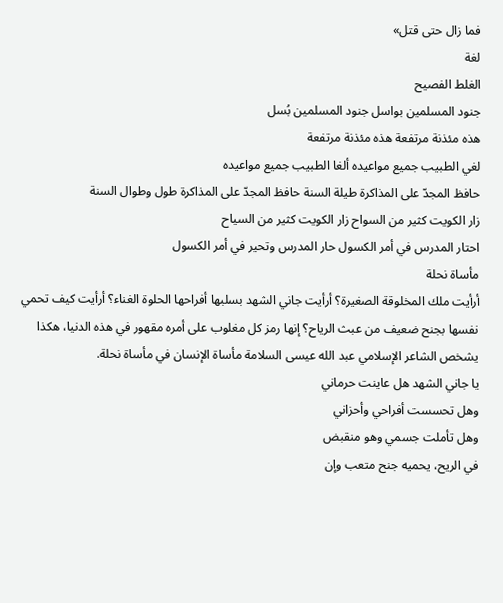فما زال حتى قتل»
لغة
الغلط الفصيح
جنود المسلمين بواسل جنود المسلمين بُسل
هذه مئذنة مرتفعة هذه مئذنة مرتفعة
لغي الطبيب جميع مواعيده ألغا الطبيب جميع مواعيده
حافظ المجدّ على المذاكرة طيلة السنة حافظ المجدّ على المذاكرة طول وطوال السنة
زار الكويت كثير من السواح زار الكويت كثير من السياح
احتار المدرس في أمر الكسول حار المدرس وتحير في أمر الكسول
مأساة نحلة
أرأيت ملك المخلوقة الصغيرة؟ أرأيت جاني الشهد بسلبها أفراحها الحلوة الغناء؟ أرأيت كيف تحمي نفسها بجنح ضعيف من عبث الرياح؟ إنها رمز كل مغلوب على أمره مقهور في هذه الدنيا، هكذا يشخص الشاعر الإسلامي عبد الله عيسى السلامة مأساة الإنسان في مأساة نحلة.
يا جاني الشهد هل عاينت حرماني
وهل تحسست أفراحي وأحزاني
وهل تأملت جسمي وهو منقبض
في الريح، يحميه جنح متعب وإن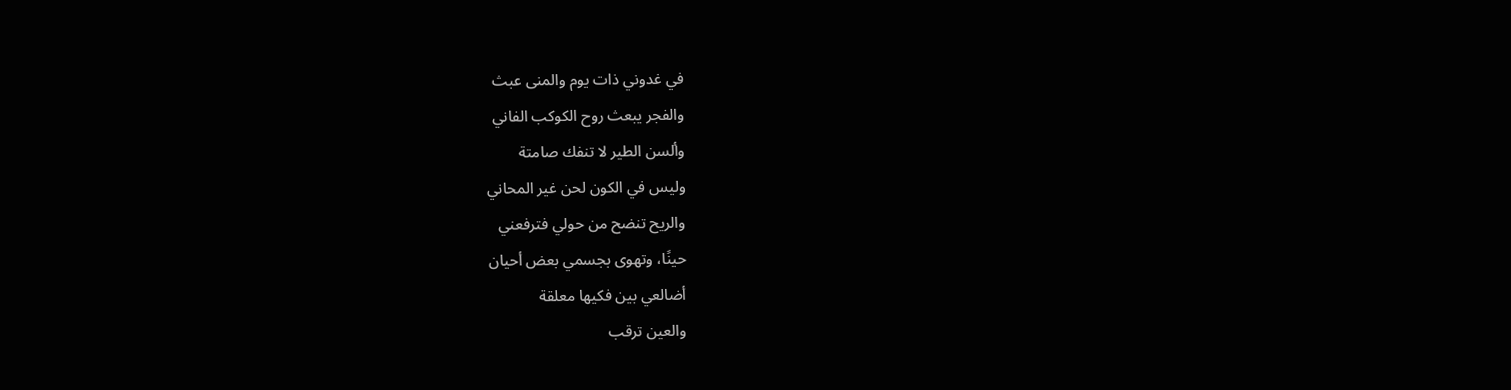في غدوني ذات يوم والمنى عبث
والفجر يبعث روح الكوكب الفاني
وألسن الطير لا تنفك صامتة
وليس في الكون لحن غير المحاني
والريح تنضح من حولي فترفعني
حينًا، وتهوى بجسمي بعض أحيان
أضالعي بين فكيها معلقة
والعين ترقب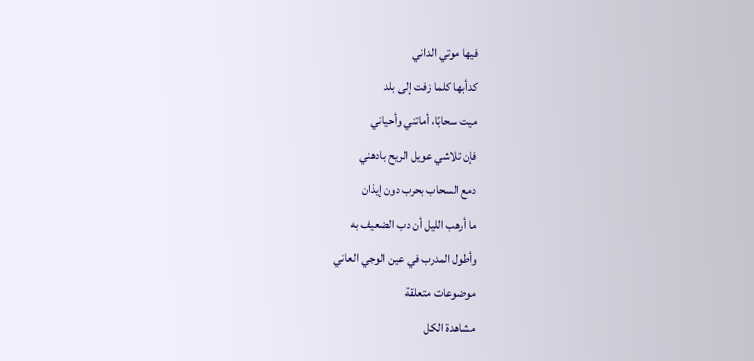فيها موتي الداني
كدأبها كلما زفت إلى بلد
ميت سحابًا، أماتني وأحياني
فإن تلاشي عويل الريح بادهني
دمع السحاب بحرب دون إيذان
ما أرهب الليل أن دب الضعيف به
وأطول المدرب في عين الوجي العاني
موضوعات متعلقة
مشاهدة الكل